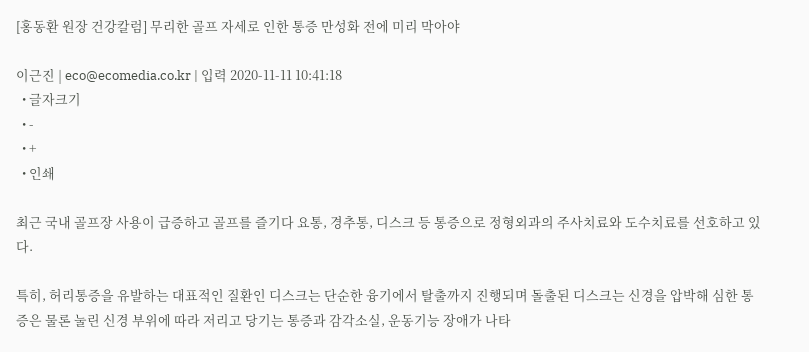[홍동환 원장 건강칼럼] 무리한 골프 자세로 인한 통증 만성화 전에 미리 막아야

이근진 | eco@ecomedia.co.kr | 입력 2020-11-11 10:41:18
  • 글자크기
  • -
  • +
  • 인쇄

최근 국내 골프장 사용이 급증하고 골프를 즐기다 요통, 경추통, 디스크 등 통증으로 정형외과의 주사치료와 도수치료를 선호하고 있다.

특히, 허리통증을 유발하는 대표적인 질환인 디스크는 단순한 융기에서 탈출까지 진행되며 돌출된 디스크는 신경을 압박해 심한 통증은 물론 눌린 신경 부위에 따라 저리고 당기는 통증과 감각소실, 운동기능 장애가 나타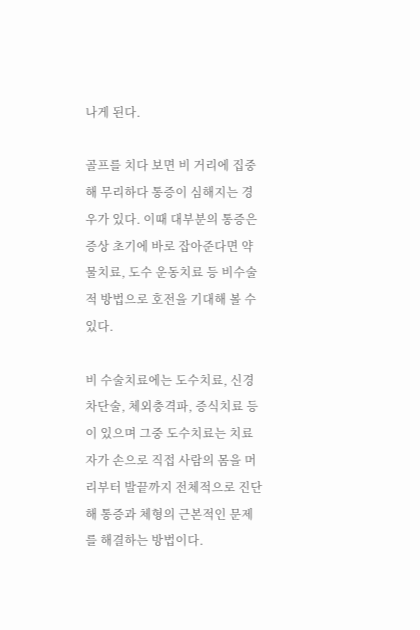나게 된다.

골프를 치다 보면 비 거리에 집중해 무리하다 통증이 심해지는 경우가 있다. 이때 대부분의 통증은 증상 초기에 바로 잡아준다면 약물치료, 도수 운동치료 등 비수술적 방법으로 호전을 기대해 볼 수 있다.

비 수술치료에는 도수치료, 신경차단술, 체외충격파, 증식치료 등이 있으며 그중 도수치료는 치료자가 손으로 직접 사람의 몸을 머리부터 발끝까지 전체적으로 진단해 통증과 체형의 근본적인 문제를 해결하는 방법이다.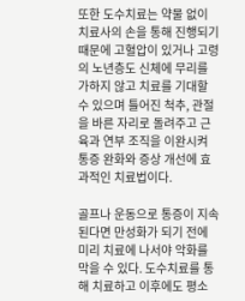또한 도수치료는 약물 없이 치료사의 손을 통해 진행되기 때문에 고혈압이 있거나 고령의 노년층도 신체에 무리를 가하지 않고 치료를 기대할 수 있으며 틀어진 척추, 관절을 바른 자리로 돌려주고 근육과 연부 조직을 이완시켜 통증 완화와 증상 개선에 효과적인 치료법이다.

골프나 운동으로 통증이 지속된다면 만성화가 되기 전에 미리 치료에 나서야 악화를 막을 수 있다. 도수치료를 통해 치료하고 이후에도 평소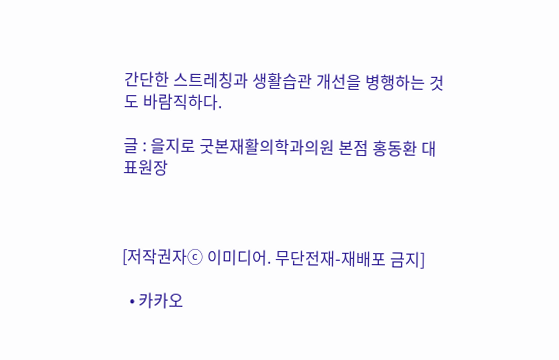간단한 스트레칭과 생활습관 개선을 병행하는 것도 바람직하다.

글 : 을지로 굿본재활의학과의원 본점 홍동환 대표원장



[저작권자ⓒ 이미디어. 무단전재-재배포 금지]

  • 카카오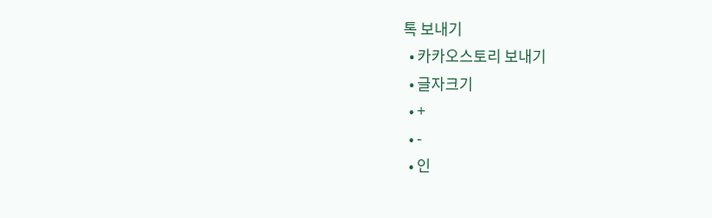톡 보내기
  • 카카오스토리 보내기
  • 글자크기
  • +
  • -
  • 인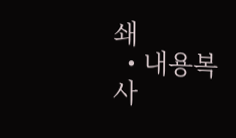쇄
  • 내용복사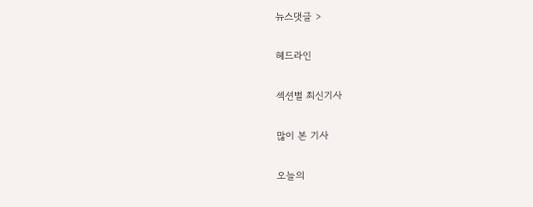뉴스댓글 >

헤드라인

섹션별 최신기사

많이 본 기사

오늘의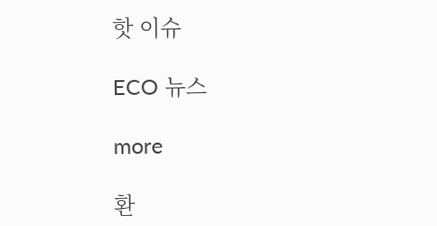핫 이슈

ECO 뉴스

more

환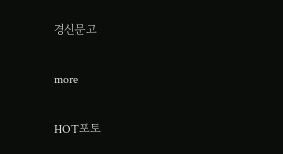경신문고

more

HOT포토